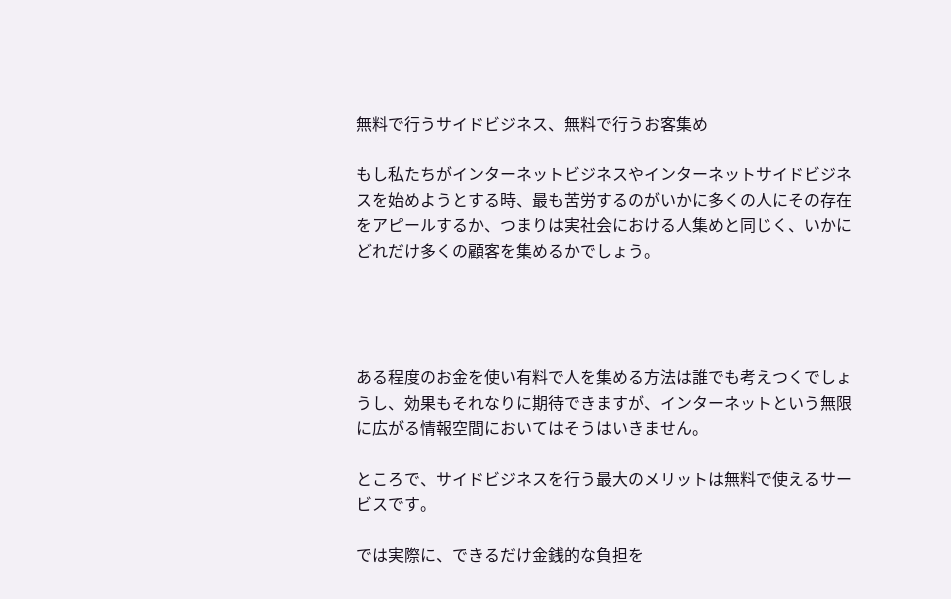無料で行うサイドビジネス、無料で行うお客集め

もし私たちがインターネットビジネスやインターネットサイドビジネスを始めようとする時、最も苦労するのがいかに多くの人にその存在をアピールするか、つまりは実社会における人集めと同じく、いかにどれだけ多くの顧客を集めるかでしょう。




ある程度のお金を使い有料で人を集める方法は誰でも考えつくでしょうし、効果もそれなりに期待できますが、インターネットという無限に広がる情報空間においてはそうはいきません。

ところで、サイドビジネスを行う最大のメリットは無料で使えるサービスです。

では実際に、できるだけ金銭的な負担を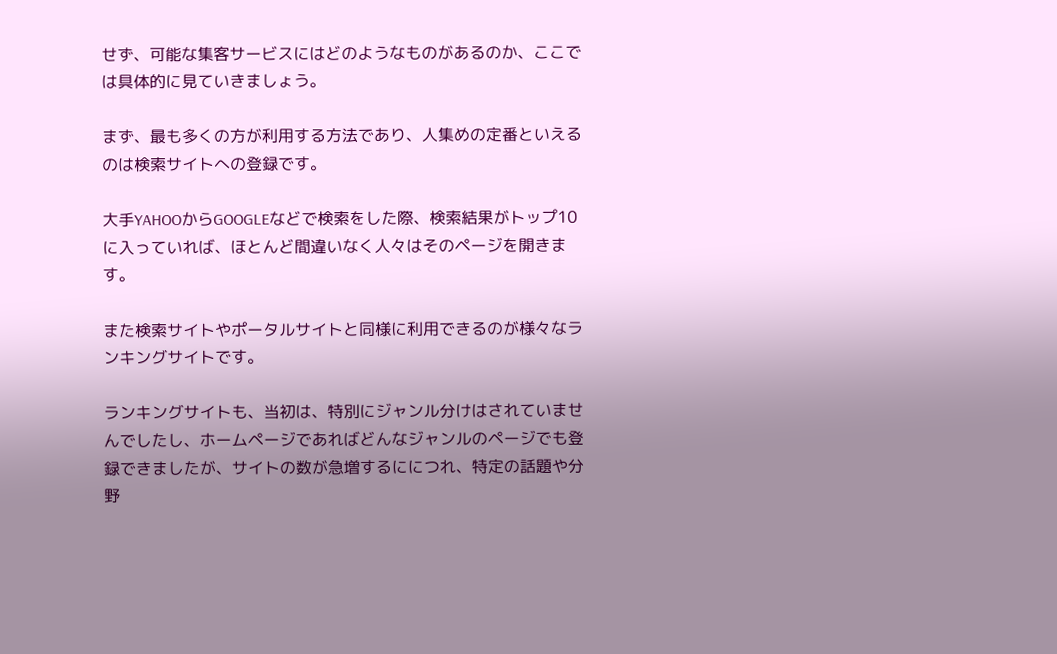せず、可能な集客サービスにはどのようなものがあるのか、ここでは具体的に見ていきましょう。

まず、最も多くの方が利用する方法であり、人集めの定番といえるのは検索サイトへの登録です。

大手YAHOOからGOOGLEなどで検索をした際、検索結果がトップ10に入っていれば、ほとんど間違いなく人々はそのページを開きます。

また検索サイトやポータルサイトと同様に利用できるのが様々なランキングサイトです。

ランキングサイトも、当初は、特別にジャンル分けはされていませんでしたし、ホームページであればどんなジャンルのページでも登録できましたが、サイトの数が急増するににつれ、特定の話題や分野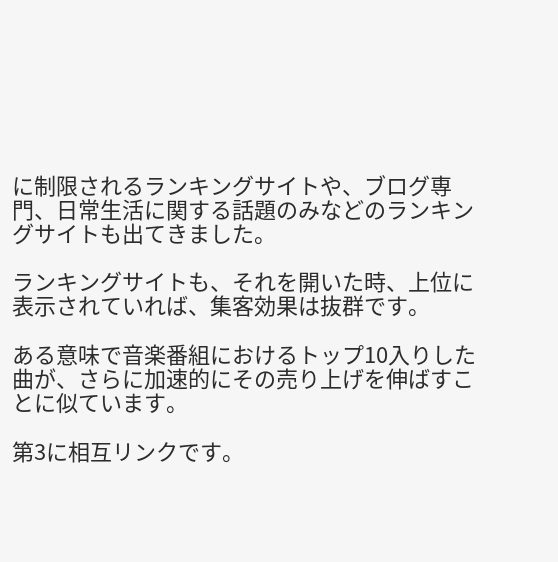に制限されるランキングサイトや、ブログ専門、日常生活に関する話題のみなどのランキングサイトも出てきました。

ランキングサイトも、それを開いた時、上位に表示されていれば、集客効果は抜群です。

ある意味で音楽番組におけるトップ10入りした曲が、さらに加速的にその売り上げを伸ばすことに似ています。

第3に相互リンクです。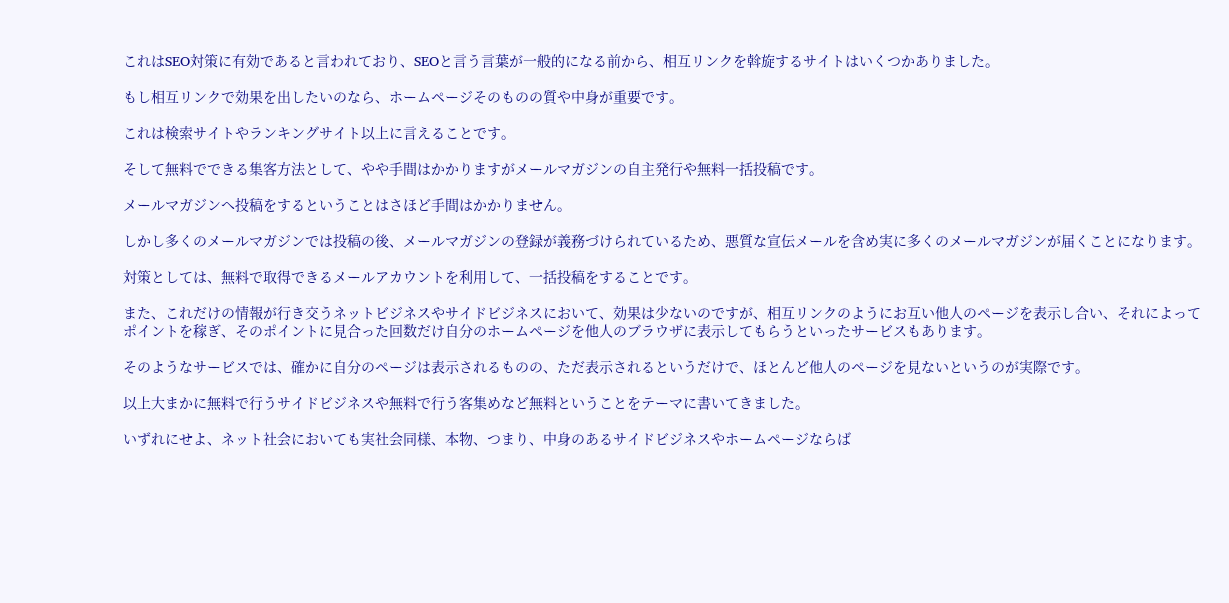これはSEO対策に有効であると言われており、SEOと言う言葉が一般的になる前から、相互リンクを斡旋するサイトはいくつかありました。

もし相互リンクで効果を出したいのなら、ホームページそのものの質や中身が重要です。

これは検索サイトやランキングサイト以上に言えることです。

そして無料でできる集客方法として、やや手間はかかりますがメールマガジンの自主発行や無料一括投稿です。

メールマガジンへ投稿をするということはさほど手間はかかりません。

しかし多くのメールマガジンでは投稿の後、メールマガジンの登録が義務づけられているため、悪質な宣伝メールを含め実に多くのメールマガジンが届くことになります。

対策としては、無料で取得できるメールアカウントを利用して、一括投稿をすることです。

また、これだけの情報が行き交うネットビジネスやサイドビジネスにおいて、効果は少ないのですが、相互リンクのようにお互い他人のページを表示し合い、それによってポイントを稼ぎ、そのポイントに見合った回数だけ自分のホームページを他人のブラウザに表示してもらうといったサービスもあります。

そのようなサービスでは、確かに自分のページは表示されるものの、ただ表示されるというだけで、ほとんど他人のページを見ないというのが実際です。

以上大まかに無料で行うサイドビジネスや無料で行う客集めなど無料ということをテーマに書いてきました。

いずれにせよ、ネット社会においても実社会同様、本物、つまり、中身のあるサイドビジネスやホームページならば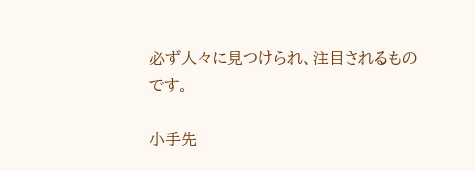必ず人々に見つけられ、注目されるものです。

小手先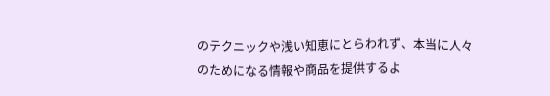のテクニックや浅い知恵にとらわれず、本当に人々のためになる情報や商品を提供するよ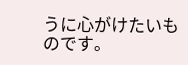うに心がけたいものです。